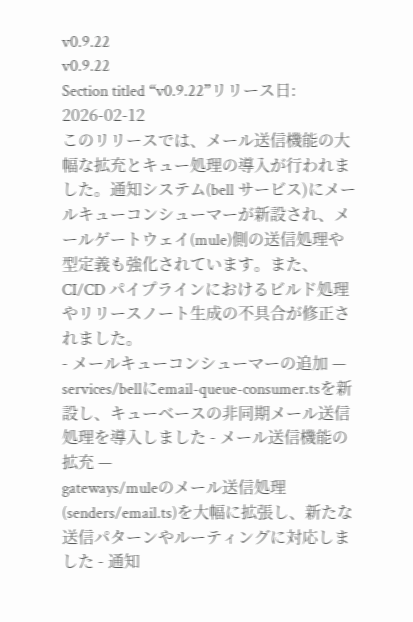v0.9.22
v0.9.22
Section titled “v0.9.22”リリース日: 2026-02-12
このリリースでは、メール送信機能の大幅な拡充とキュー処理の導入が行われました。通知システム(bell サービス)にメールキューコンシューマーが新設され、メールゲートウェイ(mule)側の送信処理や型定義も強化されています。また、CI/CD パイプラインにおけるビルド処理やリリースノート生成の不具合が修正されました。
- メールキューコンシューマーの追加 —
services/bellにemail-queue-consumer.tsを新設し、キューベースの非同期メール送信処理を導入しました - メール送信機能の拡充 —
gateways/muleのメール送信処理(senders/email.ts)を大幅に拡張し、新たな送信パターンやルーティングに対応しました - 通知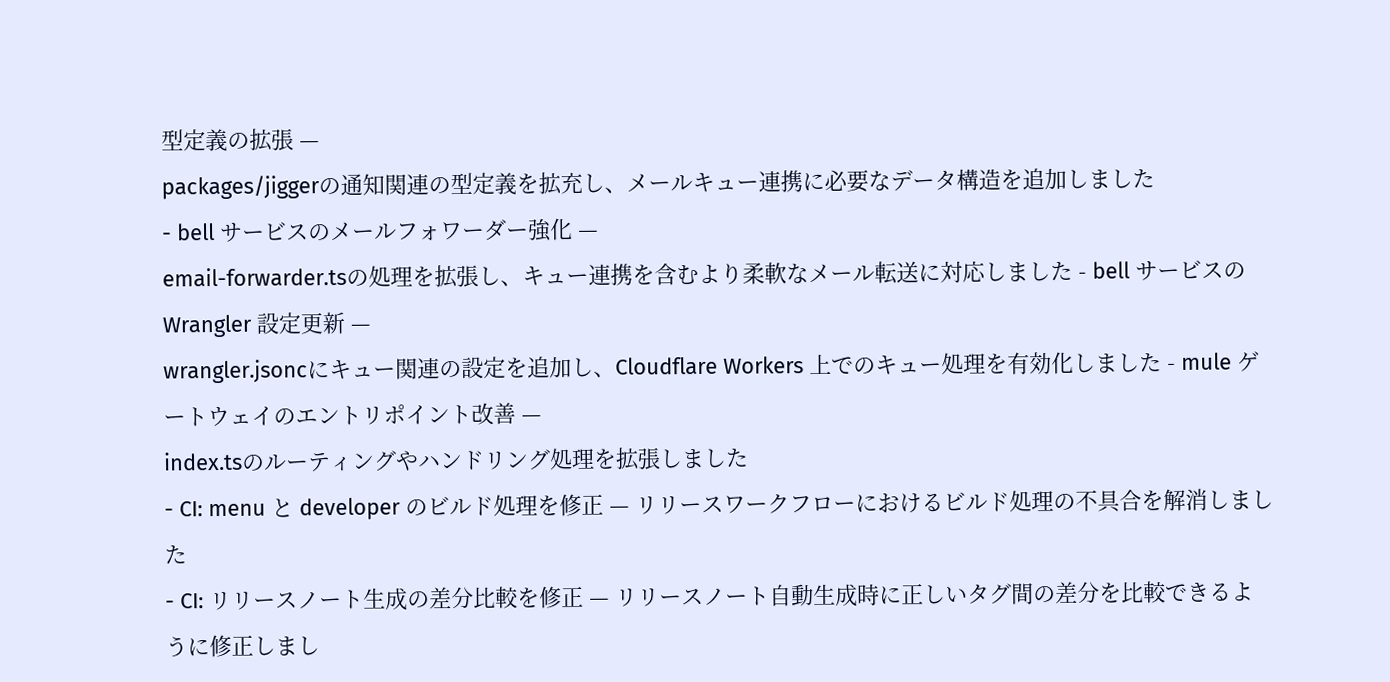型定義の拡張 —
packages/jiggerの通知関連の型定義を拡充し、メールキュー連携に必要なデータ構造を追加しました
- bell サービスのメールフォワーダー強化 —
email-forwarder.tsの処理を拡張し、キュー連携を含むより柔軟なメール転送に対応しました - bell サービスの Wrangler 設定更新 —
wrangler.jsoncにキュー関連の設定を追加し、Cloudflare Workers 上でのキュー処理を有効化しました - mule ゲートウェイのエントリポイント改善 —
index.tsのルーティングやハンドリング処理を拡張しました
- CI: menu と developer のビルド処理を修正 — リリースワークフローにおけるビルド処理の不具合を解消しました
- CI: リリースノート生成の差分比較を修正 — リリースノート自動生成時に正しいタグ間の差分を比較できるように修正しまし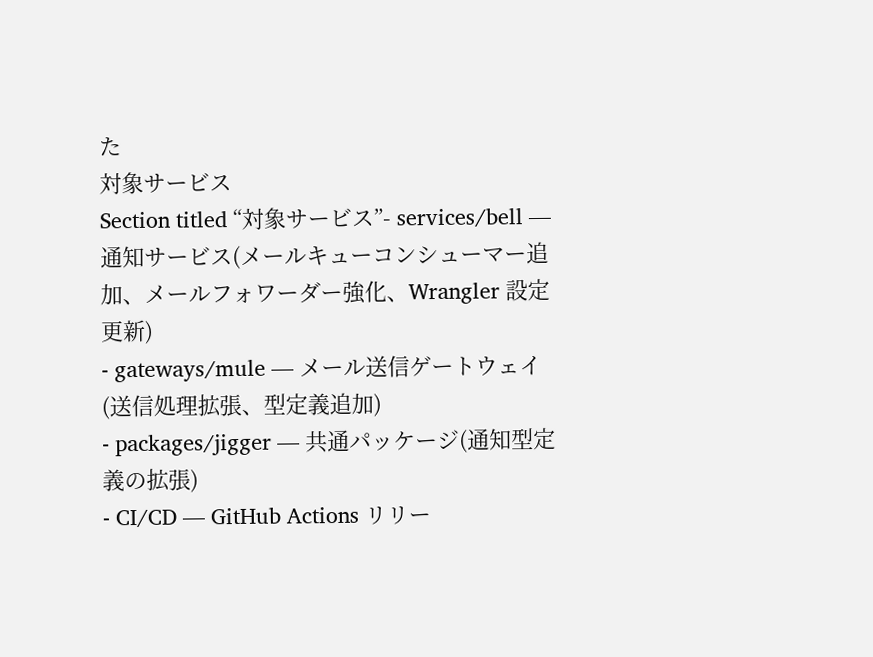た
対象サービス
Section titled “対象サービス”- services/bell — 通知サービス(メールキューコンシューマー追加、メールフォワーダー強化、Wrangler 設定更新)
- gateways/mule — メール送信ゲートウェイ(送信処理拡張、型定義追加)
- packages/jigger — 共通パッケージ(通知型定義の拡張)
- CI/CD — GitHub Actions リリー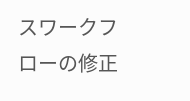スワークフローの修正